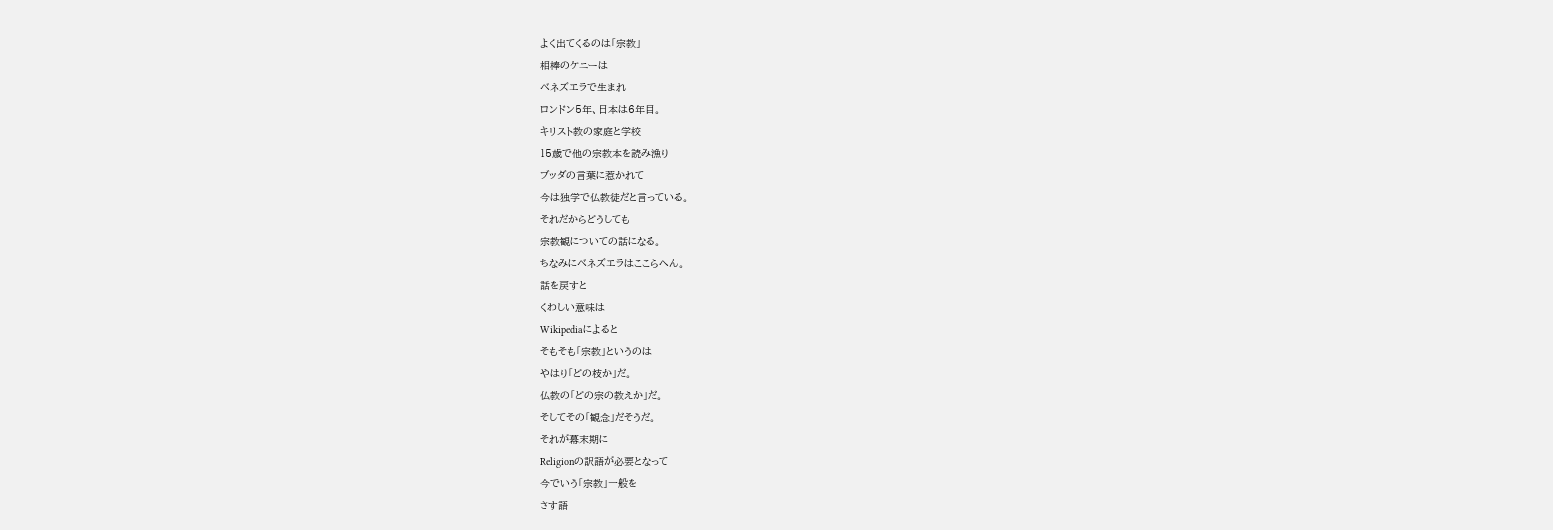よく出てくるのは「宗教」
相棒のケニーは
ベネズエラで生まれ
ロンドン5年、日本は6年目。
キリスト教の家庭と学校
15歳で他の宗教本を読み漁り
ブッダの言葉に惹かれて
今は独学で仏教徒だと言っている。
それだからどうしても
宗教観についての話になる。
ちなみにベネズエラはここらへん。
話を戻すと
くわしい意味は
Wikipediaによると
そもそも「宗教」というのは
やはり「どの枝か」だ。
仏教の「どの宗の教えか」だ。
そしてその「観念」だそうだ。
それが幕末期に
Religionの訳語が必要となって
今でいう「宗教」一般を
さす語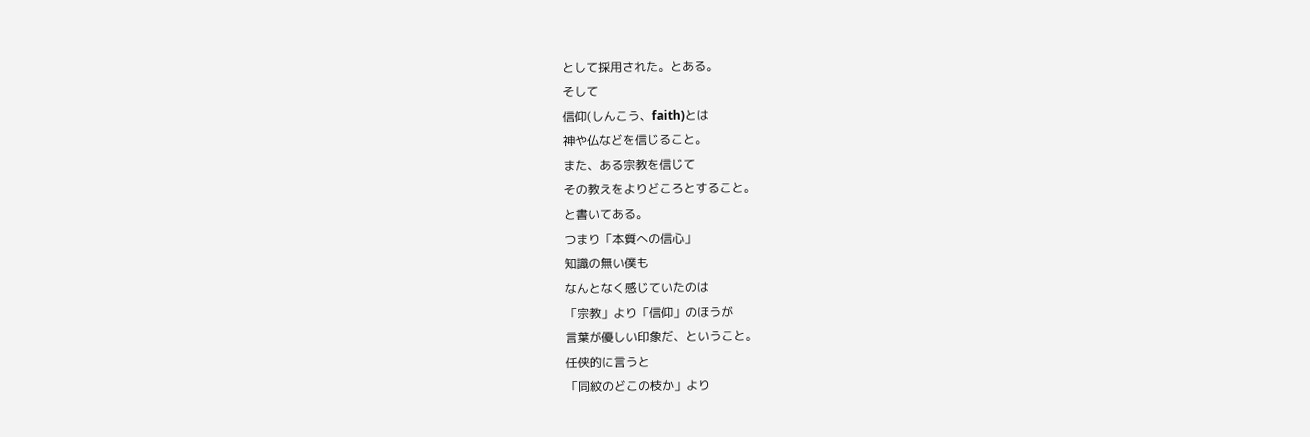として採用された。とある。
そして
信仰(しんこう、faith)とは
神や仏などを信じること。
また、ある宗教を信じて
その教えをよりどころとすること。
と書いてある。
つまり「本質への信心」
知識の無い僕も
なんとなく感じていたのは
「宗教」より「信仰」のほうが
言葉が優しい印象だ、ということ。
任侠的に言うと
「同紋のどこの枝か」より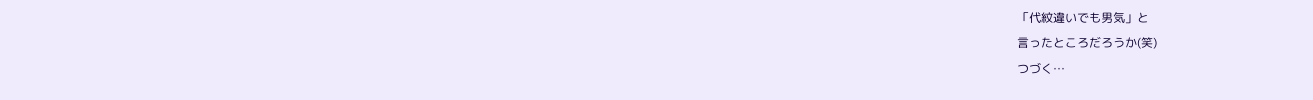「代紋違いでも男気」と
言ったところだろうか(笑)
つづく…